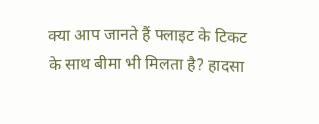क्या आप जानते हैं फ्लाइट के टिकट के साथ बीमा भी मिलता है? हादसा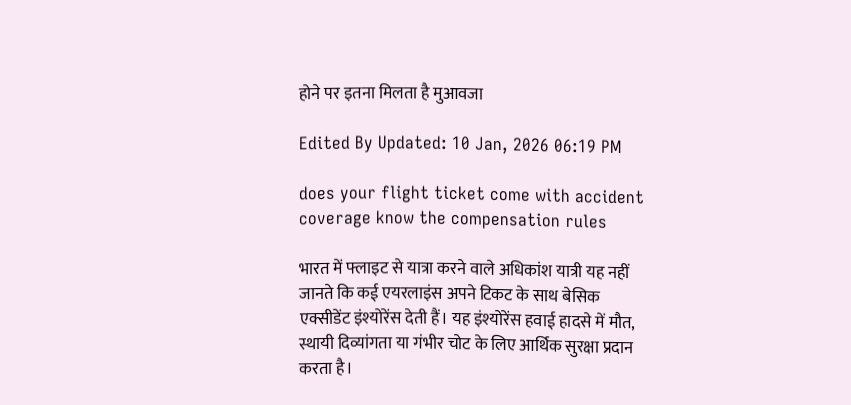होने पर इतना मिलता है मुआवजा

Edited By Updated: 10 Jan, 2026 06:19 PM

does your flight ticket come with accident coverage know the compensation rules

भारत में फ्लाइट से यात्रा करने वाले अधिकांश यात्री यह नहीं जानते कि कई एयरलाइंस अपने टिकट के साथ बेसिक एक्सीडेंट इंश्योरेंस देती हैं। यह इंश्योरेंस हवाई हादसे में मौत, स्थायी दिव्यांगता या गंभीर चोट के लिए आर्थिक सुरक्षा प्रदान करता है।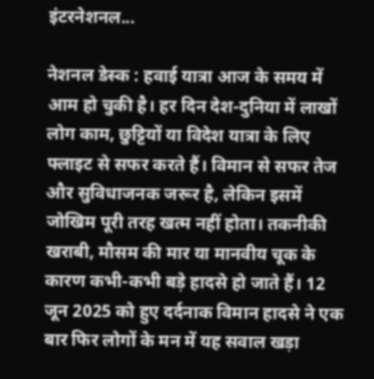इंटरनेशनल...

नेशनल डेस्क : हवाई यात्रा आज के समय में आम हो चुकी है। हर दिन देश-दुनिया में लाखों लोग काम, छुट्टियों या विदेश यात्रा के लिए फ्लाइट से सफर करते हैं। विमान से सफर तेज और सुविधाजनक जरूर है, लेकिन इसमें जोखिम पूरी तरह खत्म नहीं होता। तकनीकी खराबी, मौसम की मार या मानवीय चूक के कारण कभी-कभी बड़े हादसे हो जाते हैं। 12 जून 2025 को हुए दर्दनाक विमान हादसे ने एक बार फिर लोगों के मन में यह सवाल खड़ा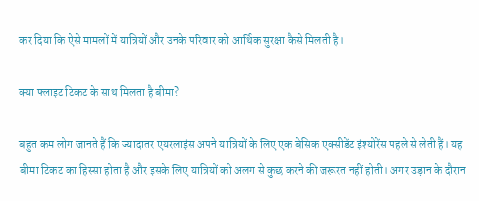कर दिया कि ऐसे मामलों में यात्रियों और उनके परिवार को आर्थिक सुरक्षा कैसे मिलती है।

क्या फ्लाइट टिकट के साथ मिलता है बीमा?

बहुत कम लोग जानते हैं कि ज्यादातर एयरलाइंस अपने यात्रियों के लिए एक बेसिक एक्सीडेंट इंश्योरेंस पहले से लेती हैं। यह बीमा टिकट का हिस्सा होता है और इसके लिए यात्रियों को अलग से कुछ करने की जरूरत नहीं होती। अगर उड़ान के दौरान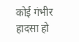कोई गंभीर हादसा हो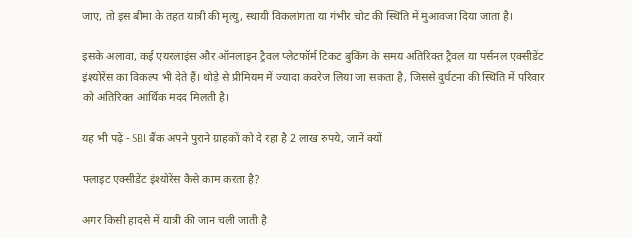जाए, तो इस बीमा के तहत यात्री की मृत्यु, स्थायी विकलांगता या गंभीर चोट की स्थिति में मुआवजा दिया जाता है।

इसके अलावा, कई एयरलाइंस और ऑनलाइन ट्रैवल प्लेटफॉर्म टिकट बुकिंग के समय अतिरिक्त ट्रैवल या पर्सनल एक्सीडेंट इंश्योरेंस का विकल्प भी देते हैं। थोड़े से प्रीमियम में ज्यादा कवरेज लिया जा सकता है, जिससे दुर्घटना की स्थिति में परिवार को अतिरिक्त आर्थिक मदद मिलती है।

यह भी पढ़ें - SBI बैंक अपने पुराने ग्राहकों को दे रहा है 2 लाख रुपये, जानें क्यों

फ्लाइट एक्सीडेंट इंश्योरेंस कैसे काम करता है?

अगर किसी हादसे में यात्री की जान चली जाती है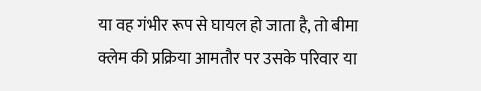या वह गंभीर रूप से घायल हो जाता है, तो बीमा क्लेम की प्रक्रिया आमतौर पर उसके परिवार या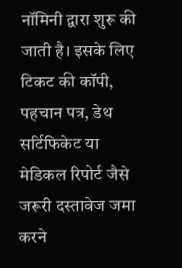नॉमिनी द्वारा शुरू की जाती है। इसके लिए टिकट की कॉपी, पहचान पत्र, डेथ सर्टिफिकेट या मेडिकल रिपोर्ट जैसे जरूरी दस्तावेज जमा करने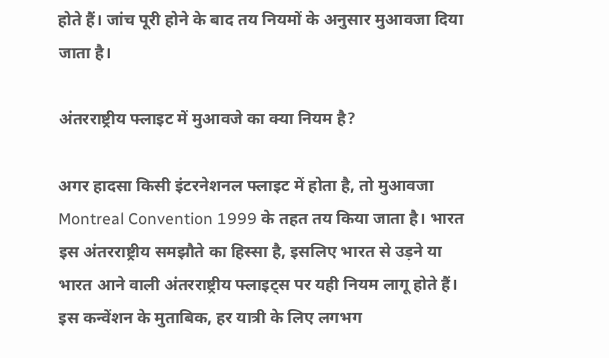होते हैं। जांच पूरी होने के बाद तय नियमों के अनुसार मुआवजा दिया जाता है।

अंतरराष्ट्रीय फ्लाइट में मुआवजे का क्या नियम है?

अगर हादसा किसी इंटरनेशनल फ्लाइट में होता है, तो मुआवजा Montreal Convention 1999 के तहत तय किया जाता है। भारत इस अंतरराष्ट्रीय समझौते का हिस्सा है, इसलिए भारत से उड़ने या भारत आने वाली अंतरराष्ट्रीय फ्लाइट्स पर यही नियम लागू होते हैं। इस कन्वेंशन के मुताबिक, हर यात्री के लिए लगभग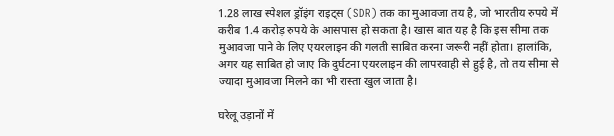1.28 लाख स्पेशल ड्रॉइंग राइट्स (SDR) तक का मुआवजा तय है, जो भारतीय रुपये में करीब 1.4 करोड़ रुपये के आसपास हो सकता है। खास बात यह है कि इस सीमा तक मुआवजा पाने के लिए एयरलाइन की गलती साबित करना जरूरी नहीं होता। हालांकि, अगर यह साबित हो जाए कि दुर्घटना एयरलाइन की लापरवाही से हुई है, तो तय सीमा से ज्यादा मुआवजा मिलने का भी रास्ता खुल जाता है।

घरेलू उड़ानों में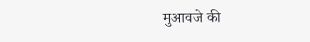मुआवजे की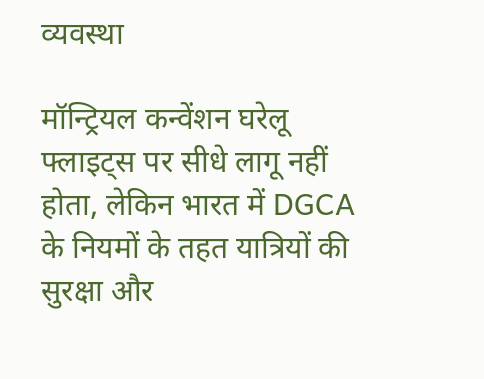व्यवस्था

मॉन्ट्रियल कन्वेंशन घरेलू फ्लाइट्स पर सीधे लागू नहीं होता, लेकिन भारत में DGCA के नियमों के तहत यात्रियों की सुरक्षा और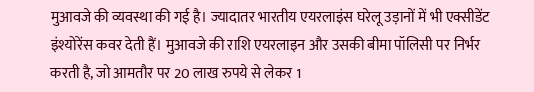मुआवजे की व्यवस्था की गई है। ज्यादातर भारतीय एयरलाइंस घरेलू उड़ानों में भी एक्सीडेंट इंश्योरेंस कवर देती हैं। मुआवजे की राशि एयरलाइन और उसकी बीमा पॉलिसी पर निर्भर करती है, जो आमतौर पर 20 लाख रुपये से लेकर 1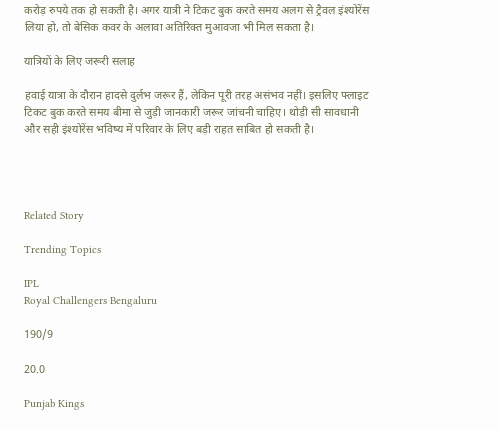करोड़ रुपये तक हो सकती है। अगर यात्री ने टिकट बुक करते समय अलग से ट्रैवल इंश्योरेंस लिया हो, तो बेसिक कवर के अलावा अतिरिक्त मुआवजा भी मिल सकता है।

यात्रियों के लिए जरूरी सलाह

हवाई यात्रा के दौरान हादसे दुर्लभ जरूर हैं, लेकिन पूरी तरह असंभव नहीं। इसलिए फ्लाइट टिकट बुक करते समय बीमा से जुड़ी जानकारी जरूर जांचनी चाहिए। थोड़ी सी सावधानी और सही इंश्योरेंस भविष्य में परिवार के लिए बड़ी राहत साबित हो सकती है।




Related Story

Trending Topics

IPL
Royal Challengers Bengaluru

190/9

20.0

Punjab Kings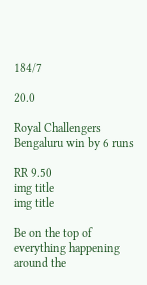184/7

20.0

Royal Challengers Bengaluru win by 6 runs

RR 9.50
img title
img title

Be on the top of everything happening around the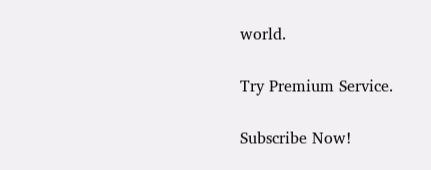world.

Try Premium Service.

Subscribe Now!